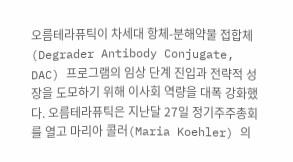오름테라퓨틱이 차세대 항체-분해약물 접합체(Degrader Antibody Conjugate, DAC) 프로그램의 임상 단계 진입과 전략적 성장을 도모하기 위해 이사회 역량을 대폭 강화했다. 오름테라퓨틱은 지난달 27일 정기주주총회를 열고 마리아 콜러(Maria Koehler) 의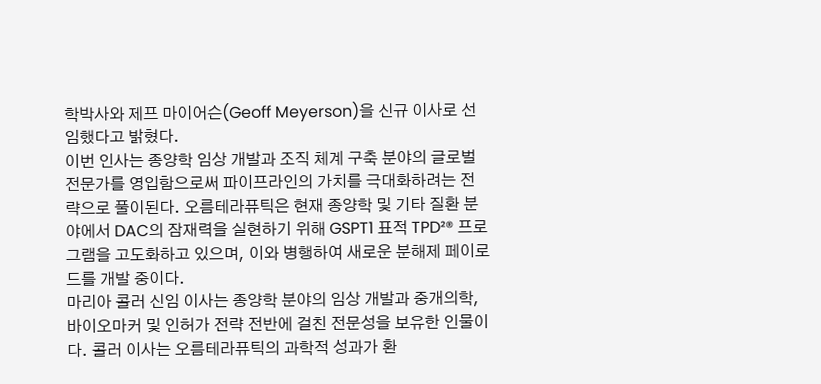학박사와 제프 마이어슨(Geoff Meyerson)을 신규 이사로 선임했다고 밝혔다.
이번 인사는 종양학 임상 개발과 조직 체계 구축 분야의 글로벌 전문가를 영입함으로써 파이프라인의 가치를 극대화하려는 전략으로 풀이된다. 오름테라퓨틱은 현재 종양학 및 기타 질환 분야에서 DAC의 잠재력을 실현하기 위해 GSPT1 표적 TPD²® 프로그램을 고도화하고 있으며, 이와 병행하여 새로운 분해제 페이로드를 개발 중이다.
마리아 콜러 신임 이사는 종양학 분야의 임상 개발과 중개의학, 바이오마커 및 인허가 전략 전반에 걸친 전문성을 보유한 인물이다. 콜러 이사는 오름테라퓨틱의 과학적 성과가 환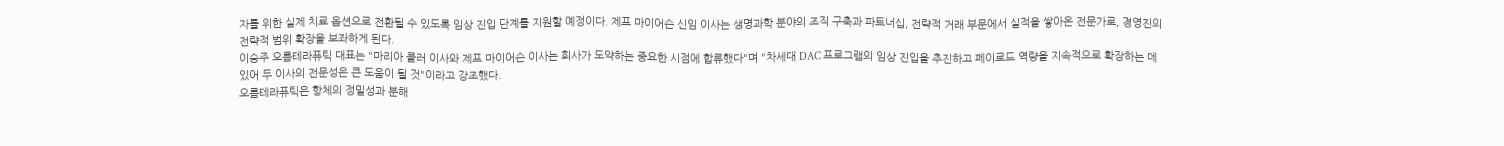자를 위한 실제 치료 옵션으로 전환될 수 있도록 임상 진입 단계를 지원할 예정이다. 제프 마이어슨 신임 이사는 생명과학 분야의 조직 구축과 파트너십, 전략적 거래 부문에서 실적을 쌓아온 전문가로, 경영진의 전략적 범위 확장을 보좌하게 된다.
이승주 오름테라퓨틱 대표는 "마리아 콜러 이사와 제프 마이어슨 이사는 회사가 도약하는 중요한 시점에 합류했다"며 "차세대 DAC 프로그램의 임상 진입을 추진하고 페이로드 역량을 지속적으로 확장하는 데 있어 두 이사의 전문성은 큰 도움이 될 것"이라고 강조했다.
오름테라퓨틱은 항체의 정밀성과 분해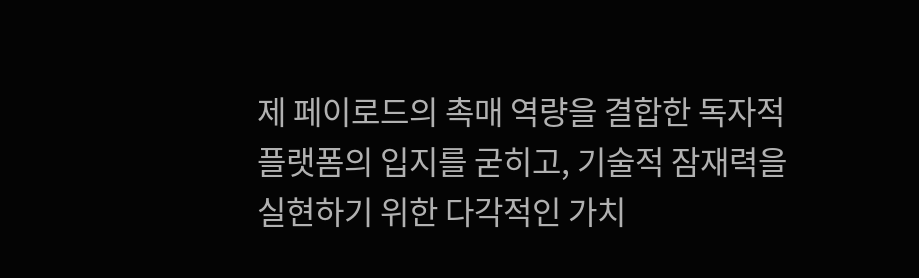제 페이로드의 촉매 역량을 결합한 독자적 플랫폼의 입지를 굳히고, 기술적 잠재력을 실현하기 위한 다각적인 가치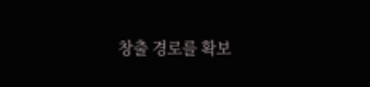창출 경로를 확보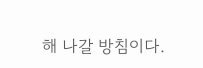해 나갈 방침이다.